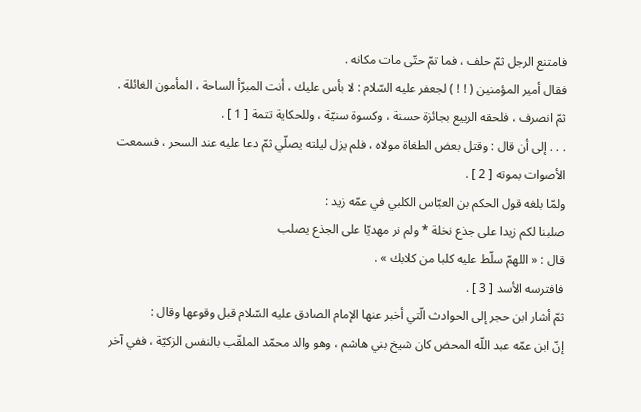فامتنع الرجل ثمّ حلف ، فما تمّ حتّى مات مكانه .
فقال أمير المؤمنين ( ! ! ) لجعفر عليه السّلام : لا بأس عليك ، أنت المبرّأ الساحة ، المأمون الغائلة .
ثمّ انصرف ، فلحقه الربيع بجائزة حسنة ، وكسوة سنيّة ، وللحكاية تتمة [ 1 ] .
. . . إلى أن قال : وقتل بعض الطغاة مولاه ، فلم يزل ليلته يصلّي ثمّ دعا عليه عند السحر ، فسمعت الأصوات بموته [ 2 ] .
ولمّا بلغه قول الحكم بن العبّاس الكلبي في عمّه زيد :
صلبنا لكم زيدا على جذع نخلة * ولم نر مهديّا على الجذع يصلب
قال : « اللهمّ سلّط عليه كلبا من كلابك » .
فافترسه الأسد [ 3 ] .
ثمّ أشار ابن حجر إلى الحوادث الّتي أخبر عنها الإمام الصادق عليه السّلام قبل وقوعها وقال :
إنّ ابن عمّه عبد اللّه المحض كان شيخ بني هاشم ، وهو والد محمّد الملقّب بالنفس الزكيّة ، ففي آخر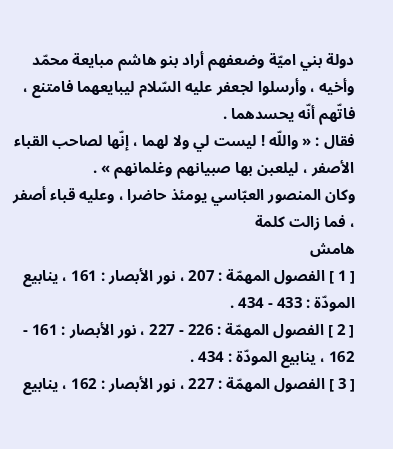دولة بني اميّة وضعفهم أراد بنو هاشم مبايعة محمّد وأخيه ، وأرسلوا لجعفر عليه السّلام ليبايعهما فامتنع ، فاتّهم أنّه يحسدهما .
فقال : « واللّه ! ليست لي ولا لهما ، إنّها لصاحب القباء الأصفر ، ليلعبن بها صبيانهم وغلمانهم » .
وكان المنصور العبّاسي يومئذ حاضرا ، وعليه قباء أصفر ، فما زالت كلمة
هامش
[ 1 ] الفصول المهمّة : 207 ، نور الأبصار : 161 ، ينابيع المودّة : 433 - 434 .
[ 2 ] الفصول المهمّة : 226 - 227 ، نور الأبصار : 161 - 162 ، ينابيع المودّة : 434 .
[ 3 ] الفصول المهمّة : 227 ، نور الأبصار : 162 ، ينابيع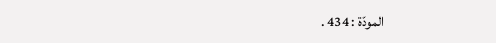المودّة : 434 .